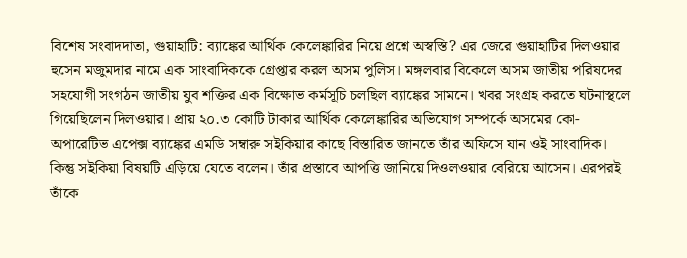বিশেষ সংবাদদাতা, গুয়াহাটি: ব্যাঙ্কের আর্থিক কেলেঙ্কারির নিয়ে প্রশ্নে অস্বস্তি? এর জেরে গুয়াহাটির দিলওয়ার হুসেন মজুমদার নামে এক সাংবাদিককে গ্রেপ্তার করল অসম পুলিস। মঙ্গলবার বিকেলে অসম জাতীয় পরিষদের সহযোগী সংগঠন জাতীয় যুব শক্তির এক বিক্ষোভ কর্মসূচি চলছিল ব্যাঙ্কের সামনে। খবর সংগ্রহ করতে ঘটনাস্থলে গিয়েছিলেন দিলওয়ার। প্রায় ২০.৩ কোটি টাকার আর্থিক কেলেঙ্কারির অভিযোগ সম্পর্কে অসমের কো-অপারেটিভ এপেক্স ব্যাঙ্কের এমডি সম্বারু সইকিয়ার কাছে বিস্তারিত জানতে তাঁর অফিসে যান ওই সাংবাদিক। কিন্তু সইকিয়া বিষয়টি এড়িয়ে যেতে বলেন। তাঁর প্রস্তাবে আপত্তি জানিয়ে দিওলওয়ার বেরিয়ে আসেন। এরপরই তাঁকে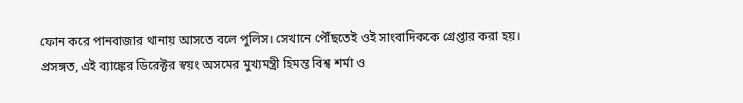ফোন করে পানবাজার থানায় আসতে বলে পুলিস। সেখানে পৌঁছতেই ওই সাংবাদিককে গ্রেপ্তার করা হয়। প্রসঙ্গত, এই ব্যাঙ্কের ডিরেক্টর স্বয়ং অসমের মুখ্যমন্ত্রী হিমন্ত বিশ্ব শর্মা ও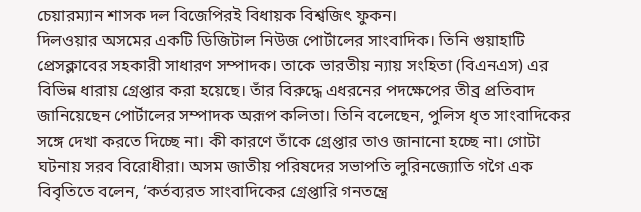চেয়ারম্যান শাসক দল বিজেপিরই বিধায়ক বিশ্বজিৎ ফুকন।
দিলওয়ার অসমের একটি ডিজিটাল নিউজ পোর্টালের সাংবাদিক। তিনি গুয়াহাটি প্রেসক্লাবের সহকারী সাধারণ সম্পাদক। তাকে ভারতীয় ন্যায় সংহিতা (বিএনএস) এর বিভিন্ন ধারায় গ্রেপ্তার করা হয়েছে। তাঁর বিরুদ্ধে এধরনের পদক্ষেপের তীব্র প্রতিবাদ জানিয়েছেন পোর্টালের সম্পাদক অরূপ কলিতা। তিনি বলেছেন, পুলিস ধৃত সাংবাদিকের সঙ্গে দেখা করতে দিচ্ছে না। কী কারণে তাঁকে গ্রেপ্তার তাও জানানো হচ্ছে না। গোটা ঘটনায় সরব বিরোধীরা। অসম জাতীয় পরিষদের সভাপতি লুরিনজ্যোতি গগৈ এক বিবৃতিতে বলেন, ‘কর্তব্যরত সাংবাদিকের গ্রেপ্তারি গনতন্ত্রে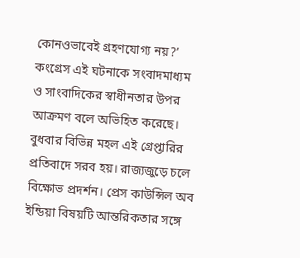কোনওভাবেই গ্রহণযোগ্য নয়?’ কংগ্রেস এই ঘটনাকে সংবাদমাধ্যম ও সাংবাদিকের স্বাধীনতার উপর আক্রমণ বলে অভিহিত করেছে। বুধবার বিভিন্ন মহল এই গ্রেপ্তারির প্রতিবাদে সরব হয়। রাজ্যজুড়ে চলে বিক্ষোভ প্রদর্শন। প্রেস কাউন্সিল অব ইন্ডিয়া বিষয়টি আন্তরিকতার সঙ্গে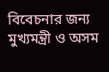বিবেচনার জন্য মুখ্যমন্ত্রী ও অসম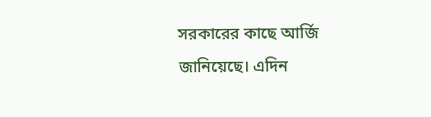সরকারের কাছে আর্জি জানিয়েছে। এদিন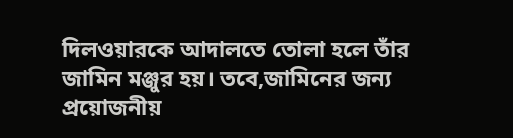দিলওয়ারকে আদালতে তোলা হলে তাঁর জামিন মঞ্জুর হয়। তবে,জামিনের জন্য প্রয়োজনীয়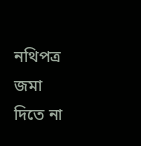নথিপত্র জমা দিতে না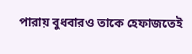পারায় বুধবারও তাকে হেফাজতেই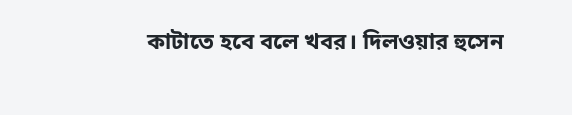কাটাতে হবে বলে খবর। দিলওয়ার হুসেন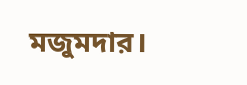মজুমদার।